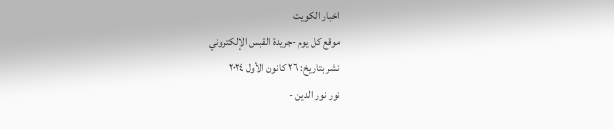اخبار الكويت
موقع كل يوم -جريدة القبس الإلكتروني
نشر بتاريخ: ٢٦ كانون الأول ٢٠٢٤
نور نور الدين -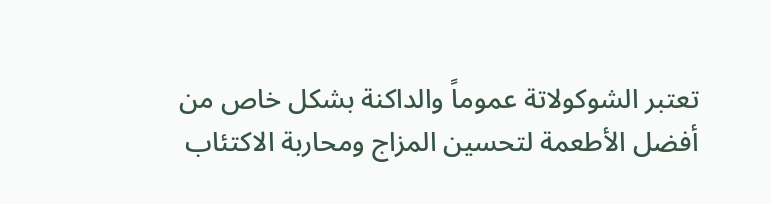تعتبر الشوكولاتة عموماً والداكنة بشكل خاص من أفضل الأطعمة لتحسين المزاج ومحاربة الاكتئاب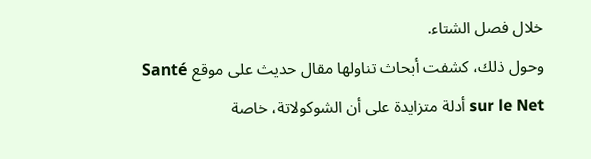خلال فصل الشتاء.
وحول ذلك، كشفت أبحاث تناولها مقال حديث على موقع Santé sur le Net أدلة متزايدة على أن الشوكولاتة، خاصة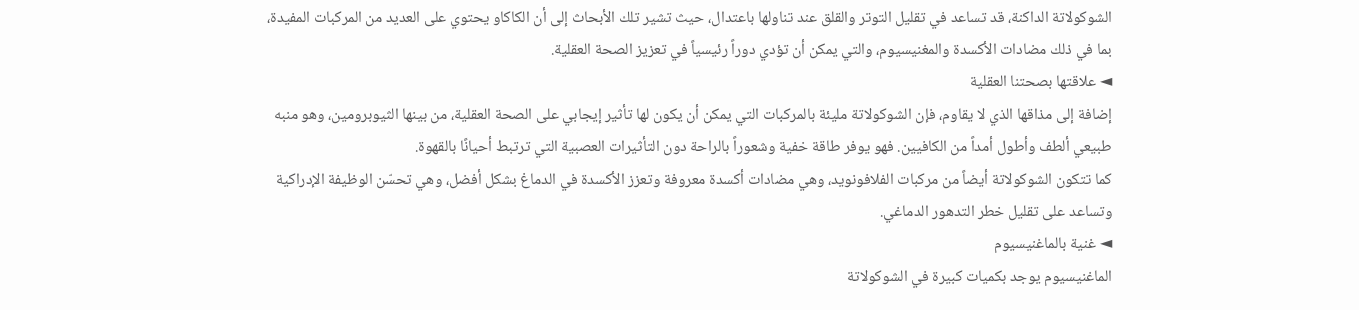الشوكولاتة الداكنة، قد تساعد في تقليل التوتر والقلق عند تناولها باعتدال، حيث تشير تلك الأبحاث إلى أن الكاكاو يحتوي على العديد من المركبات المفيدة، بما في ذلك مضادات الأكسدة والمغنيسيوم، والتي يمكن أن تؤدي دوراً رئيسياً في تعزيز الصحة العقلية.
◄ علاقتها بصحتنا العقلية
إضافة إلى مذاقها الذي لا يقاوم، فإن الشوكولاتة مليئة بالمركبات التي يمكن أن يكون لها تأثير إيجابي على الصحة العقلية، من بينها الثيوبرومين، وهو منبه طبيعي ألطف وأطول أمداً من الكافيين. فهو يوفر طاقة خفية وشعوراً بالراحة دون التأثيرات العصبية التي ترتبط أحيانًا بالقهوة.
كما تتكون الشوكولاتة أيضاً من مركبات الفلافونويد، وهي مضادات أكسدة معروفة وتعزز الأكسدة في الدماغ بشكل أفضل، وهي تحسّن الوظيفة الإدراكية وتساعد على تقليل خطر التدهور الدماغي.
◄ غنية بالماغنيسيوم
الماغنيسيوم يوجد بكميات كبيرة في الشوكولاتة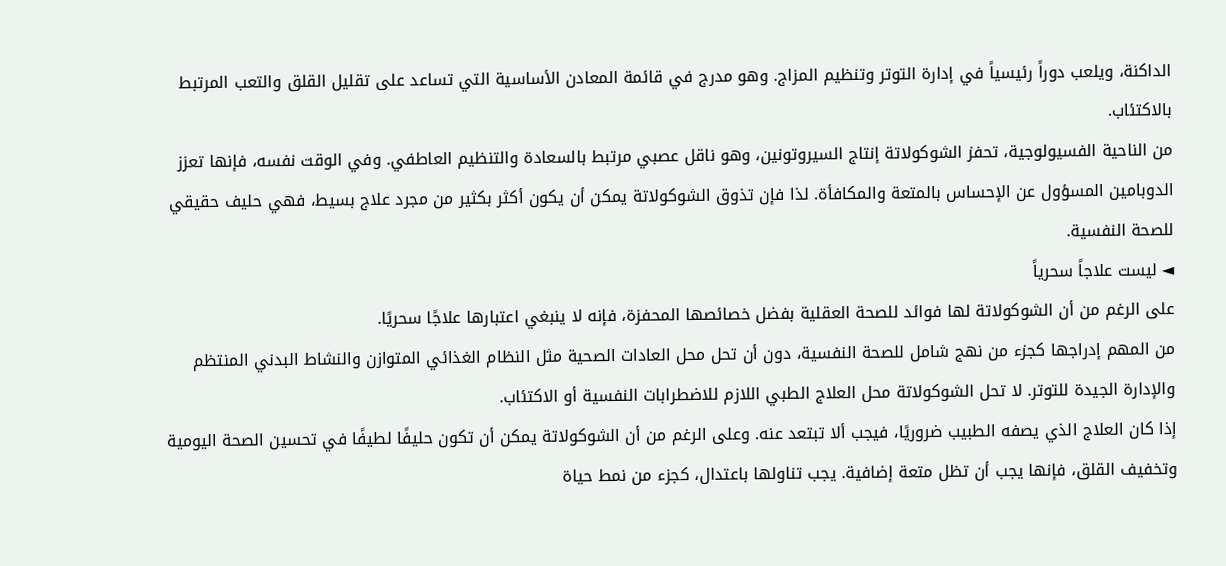الداكنة، ويلعب دوراً رئيسياً في إدارة التوتر وتنظيم المزاج. وهو مدرج في قائمة المعادن الأساسية التي تساعد على تقليل القلق والتعب المرتبط بالاكتئاب.
من الناحية الفسيولوجية، تحفز الشوكولاتة إنتاج السيروتونين، وهو ناقل عصبي مرتبط بالسعادة والتنظيم العاطفي. وفي الوقت نفسه، فإنها تعزز الدوبامين المسؤول عن الإحساس بالمتعة والمكافأة. لذا فإن تذوق الشوكولاتة يمكن أن يكون أكثر بكثير من مجرد علاج بسيط، فهي حليف حقيقي للصحة النفسية.
◄ ليست علاجاً سحرياً
على الرغم من أن الشوكولاتة لها فوائد للصحة العقلية بفضل خصائصها المحفزة، فإنه لا ينبغي اعتبارها علاجًا سحريًا.
من المهم إدراجها كجزء من نهج شامل للصحة النفسية، دون أن تحل محل العادات الصحية مثل النظام الغذائي المتوازن والنشاط البدني المنتظم والإدارة الجيدة للتوتر. لا تحل الشوكولاتة محل العلاج الطبي اللازم للاضطرابات النفسية أو الاكتئاب.
إذا كان العلاج الذي يصفه الطبيب ضروريًا، فيجب ألا تبتعد عنه. وعلى الرغم من أن الشوكولاتة يمكن أن تكون حليفًا لطيفًا في تحسين الصحة اليومية وتخفيف القلق، فإنها يجب أن تظل متعة إضافية. يجب تناولها باعتدال، كجزء من نمط حياة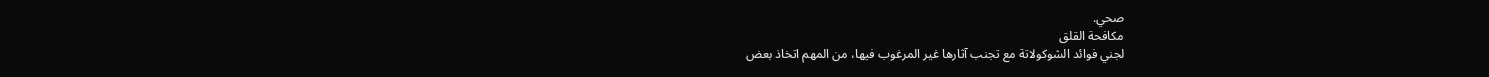صحي.
مكافحة القلق
لجني فوائد الشوكولاتة مع تجنب آثارها غير المرغوب فيها، من المهم اتخاذ بعض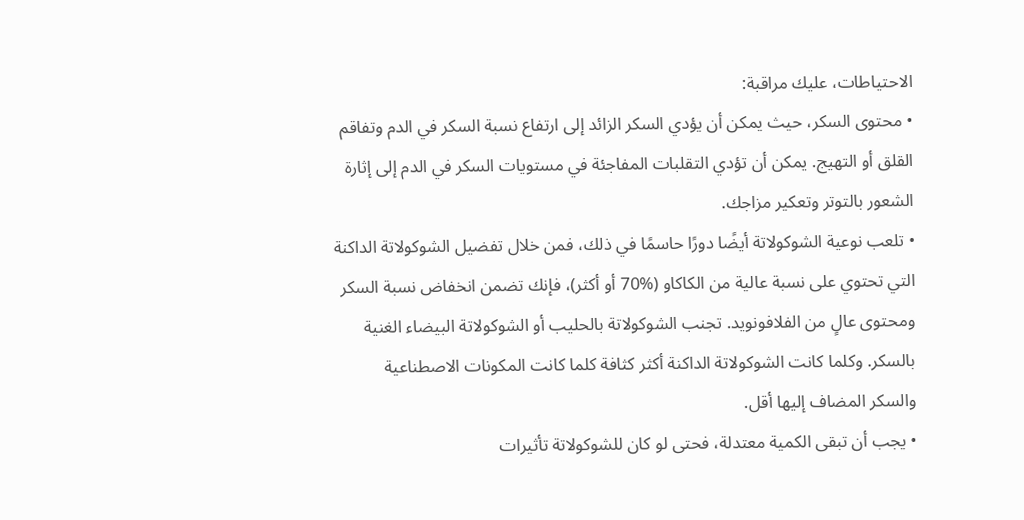الاحتياطات، عليك مراقبة:
• محتوى السكر، حيث يمكن أن يؤدي السكر الزائد إلى ارتفاع نسبة السكر في الدم وتفاقم القلق أو التهيج. يمكن أن تؤدي التقلبات المفاجئة في مستويات السكر في الدم إلى إثارة الشعور بالتوتر وتعكير مزاجك.
• تلعب نوعية الشوكولاتة أيضًا دورًا حاسمًا في ذلك، فمن خلال تفضيل الشوكولاتة الداكنة التي تحتوي على نسبة عالية من الكاكاو (%70 أو أكثر)، فإنك تضمن انخفاض نسبة السكر ومحتوى عالٍ من الفلافونويد. تجنب الشوكولاتة بالحليب أو الشوكولاتة البيضاء الغنية بالسكر. وكلما كانت الشوكولاتة الداكنة أكثر كثافة كلما كانت المكونات الاصطناعية والسكر المضاف إليها أقل.
• يجب أن تبقى الكمية معتدلة، فحتى لو كان للشوكولاتة تأثيرات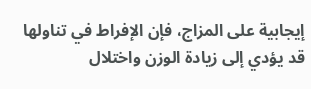إيجابية على المزاج، فإن الإفراط في تناولها قد يؤدي إلى زيادة الوزن واختلال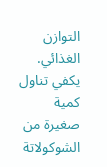التوازن الغذائي. يكفي تناول كمية صغيرة من الشوكولاتة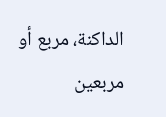الداكنة، مربع أو مربعين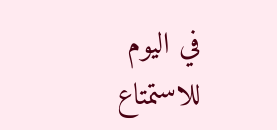في اليوم للاستمتاع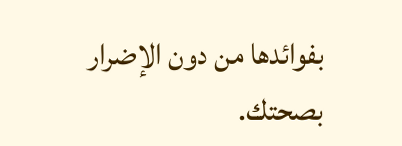بفوائدها من دون الإضرار بصحتك.